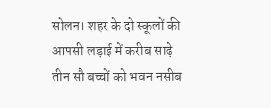सोलन। शहर के दो स्कूलों की आपसी लड़ाई में करीब साढ़े तीन सौ बच्चों को भवन नसीब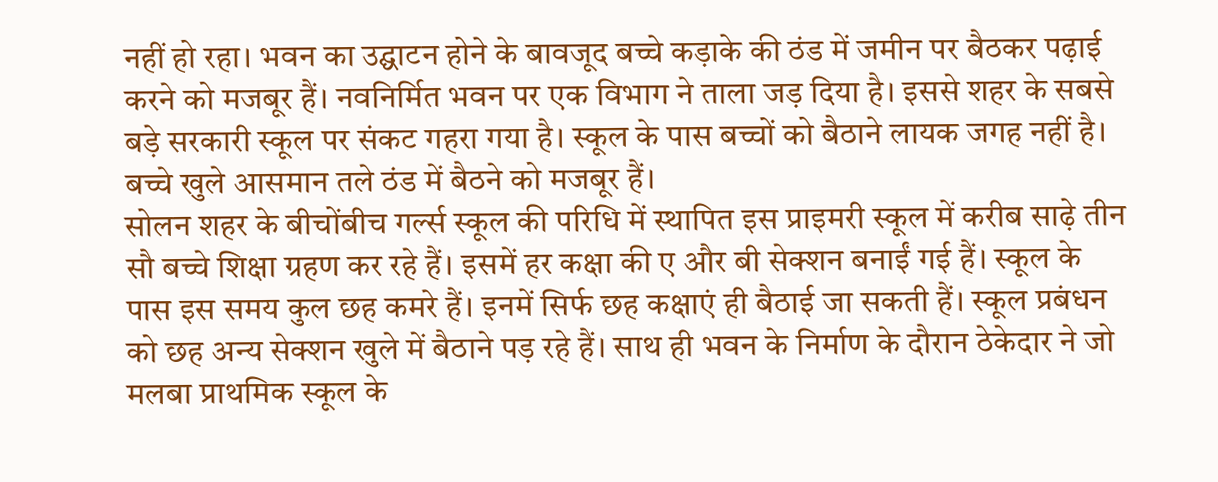नहीं हो रहा। भवन का उद्घाटन होने के बावजूद बच्चे कड़ाके की ठंड में जमीन पर बैठकर पढ़ाई करने को मजबूर हैं। नवनिर्मित भवन पर एक विभाग ने ताला जड़ दिया है। इससे शहर के सबसे बड़े सरकारी स्कूल पर संकट गहरा गया है। स्कूल के पास बच्चों को बैठाने लायक जगह नहीं है। बच्चे खुले आसमान तले ठंड में बैठने को मजबूर हैं।
सोलन शहर के बीचोंबीच गर्ल्स स्कूल की परिधि में स्थापित इस प्राइमरी स्कूल में करीब साढ़े तीन सौ बच्चे शिक्षा ग्रहण कर रहे हैं। इसमें हर कक्षा की ए और बी सेक्शन बनाईं गई हैं। स्कूल के पास इस समय कुल छह कमरे हैं। इनमें सिर्फ छह कक्षाएं ही बैठाई जा सकती हैं। स्कूल प्रबंधन को छह अन्य सेक्शन खुले में बैठाने पड़ रहे हैं। साथ ही भवन के निर्माण के दौरान ठेकेदार ने जो मलबा प्राथमिक स्कूल के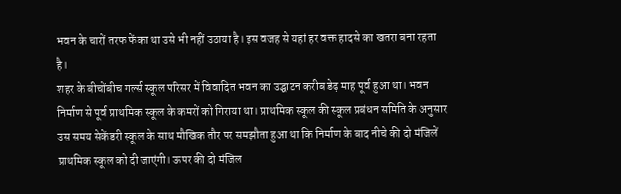भवन के चारों तरफ फेंका था उसे भी नहीं उठाया है। इस वजह से यहां हर वक्त हादसे का खतरा बना रहता है।
शहर के बीचोंबीच गर्ल्स स्कूल परिसर में विवादित भवन का उद्घाटन करीब डेढ़ माह पूर्व हुआ था। भवन निर्माण से पूर्व प्राथमिक स्कूल के कमरों को गिराया था। प्राथमिक स्कूल की स्कूल प्रबंधन समिति के अनुसार उस समय सेकेंडरी स्कूल के साथ मौखिक तौर पर समझौता हुआ था कि निर्माण के बाद नीचे की दो मंजिलें प्राथमिक स्कूल को दी जाएंगी। ऊपर की दो मंजिल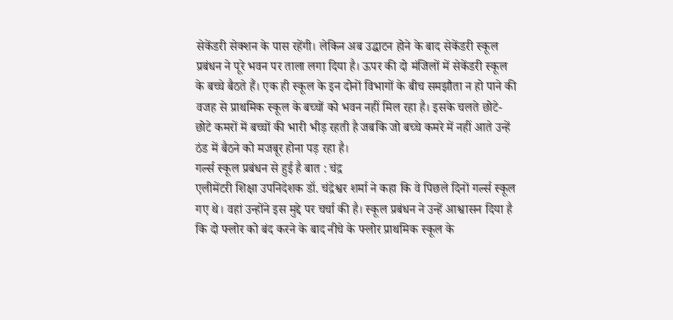सेकेंडरी सेक्शन के पास रहेंगी। लेकिन अब उद्घाटन होने के बाद सेकेंडरी स्कूल प्रबंधन ने पूरे भवन पर ताला लगा दिया है। ऊपर की दो मंजिलों में सेकेंडरी स्कूल के बच्चे बैठते हैं। एक ही स्कूल के इन दोनों विभागों के बीच समझौता न हो पाने की वजह से प्राथमिक स्कूल के बच्चों को भवन नहीं मिल रहा है। इसके चलते छोटे-छोटे कमरों में बच्चों की भारी भीड़ रहती है जबकि जो बच्चे कमरे में नहीं आते उन्हें ठंड में बैठने को मजबूर होना पड़ रहा है।
गर्ल्स स्कूल प्रबंधन से हुई है बात : चंद्र
एलीमेंटरी शिक्षा उपनिदेशक डॉ. चंद्रेश्वर शर्मा ने कहा कि वे पिछले दिनों गर्ल्स स्कूल गए थे। वहां उन्होंने इस मुद्दे पर चर्चा की है। स्कूल प्रबंधन ने उन्हें आश्वासन दिया है कि दो फ्लोर को बंद करने के बाद नीचे के फ्लोर प्राथमिक स्कूल के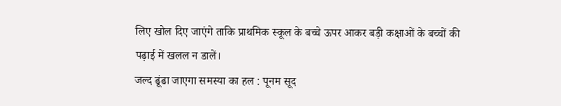लिए खोल दिए जाएंगे ताकि प्राथमिक स्कूल के बच्चे ऊपर आकर बड़ी कक्षाओं के बच्चों की पढ़ाई में खलल न डालें।
जल्द ढूंढा जाएगा समस्या का हल : पूनम सूद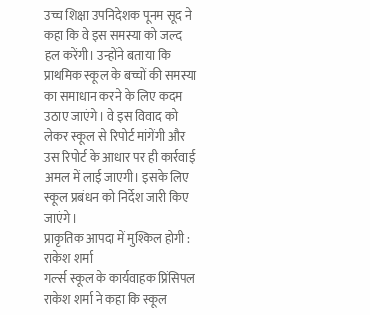उच्च शिक्षा उपनिदेशक पूनम सूद ने कहा कि वे इस समस्या को जल्द हल करेंगी। उन्होंने बताया कि प्राथमिक स्कूल के बच्चों की समस्या का समाधान करने के लिए कदम उठाए जाएंगे। वे इस विवाद को लेकर स्कूल से रिपोर्ट मांगेंगी और उस रिपोर्ट के आधार पर ही कार्रवाई अमल में लाई जाएगी। इसके लिए स्कूल प्रबंधन को निर्देश जारी किए जाएंगे।
प्राकृतिक आपदा में मुश्किल होगी : राकेश शर्मा
गर्ल्स स्कूल के कार्यवाहक प्रिंसिपल राकेश शर्मा ने कहा कि स्कूल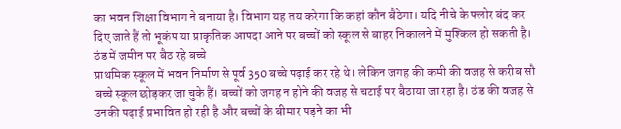का भवन शिक्षा विभाग ने बनाया है। विभाग यह तय करेगा कि कहां कौन बैठेगा। यदि नीचे के फ्लोर बंद कर दिए जाते हैं तो भूकंप या प्राकृतिक आपदा आने पर बच्चों को स्कूल से बाहर निकालने में मुश्किल हो सकती है।
ठंड में जमीन पर बैठ रहे बच्चे
प्राथमिक स्कूल में भवन निर्माण से पूर्व 350 बच्चे पढ़ाई कर रहे थे। लेकिन जगह की कमी की वजह से करीब सौ बच्चे स्कूल छोड़कर जा चुके हैं। बच्चों को जगह न होने की वजह से चटाई पर बैठाया जा रहा है। ठंड की वजह से उनकी पढ़ाई प्रभावित हो रही है और बच्चों के बीमार पड़ने का भी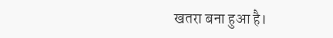खतरा बना हुआ है।